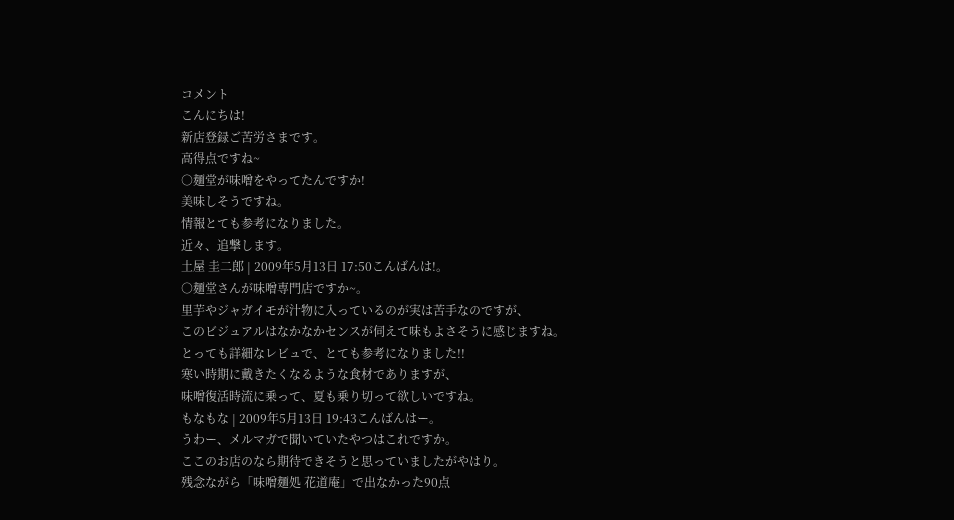コメント
こんにちは!
新店登録ご苦労さまです。
高得点ですね~
○麺堂が味噌をやってたんですか!
美味しそうですね。
情報とても参考になりました。
近々、追撃します。
土屋 圭二郎 | 2009年5月13日 17:50こんばんは!。
○麺堂さんが味噌専門店ですか~。
里芋やジャガイモが汁物に入っているのが実は苦手なのですが、
このビジュアルはなかなかセンスが伺えて味もよさそうに感じますね。
とっても詳細なレビュで、とても参考になりました!!
寒い時期に戴きたくなるような食材でありますが、
味噌復活時流に乗って、夏も乗り切って欲しいですね。
もなもな | 2009年5月13日 19:43こんばんはー。
うわー、メルマガで聞いていたやつはこれですか。
ここのお店のなら期待できそうと思っていましたがやはり。
残念ながら「味噌麺処 花道庵」で出なかった90点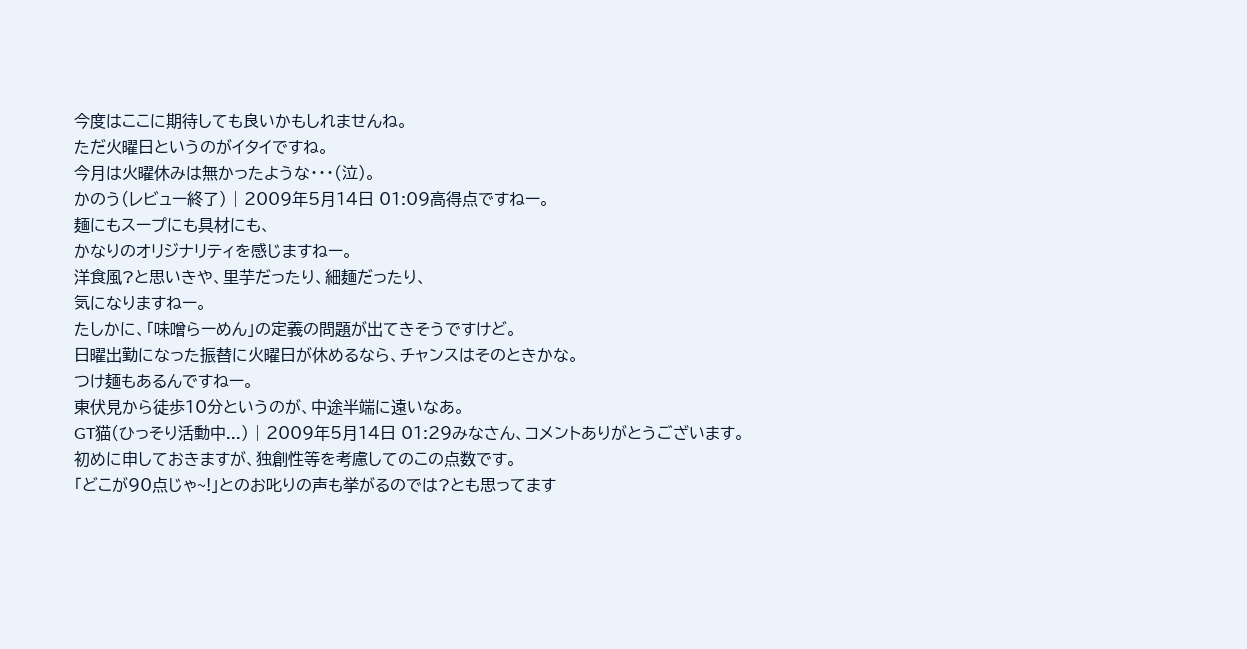今度はここに期待しても良いかもしれませんね。
ただ火曜日というのがイタイですね。
今月は火曜休みは無かったような・・・(泣)。
かのう(レビュー終了) | 2009年5月14日 01:09高得点ですねー。
麺にもスープにも具材にも、
かなりのオリジナリティを感じますねー。
洋食風?と思いきや、里芋だったり、細麺だったり、
気になりますねー。
たしかに、「味噌らーめん」の定義の問題が出てきそうですけど。
日曜出勤になった振替に火曜日が休めるなら、チャンスはそのときかな。
つけ麺もあるんですねー。
東伏見から徒歩10分というのが、中途半端に遠いなあ。
GT猫(ひっそり活動中...) | 2009年5月14日 01:29みなさん、コメントありがとうございます。
初めに申しておきますが、独創性等を考慮してのこの点数です。
「どこが90点じゃ~!」とのお叱りの声も挙がるのでは?とも思ってます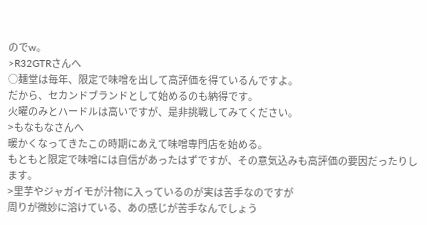のでw。
>R32GTRさんへ
○麺堂は毎年、限定で味噌を出して高評価を得ているんですよ。
だから、セカンドブランドとして始めるのも納得です。
火曜のみとハードルは高いですが、是非挑戦してみてください。
>もなもなさんへ
暖かくなってきたこの時期にあえて味噌専門店を始める。
もともと限定で味噌には自信があったはずですが、その意気込みも高評価の要因だったりします。
>里芋やジャガイモが汁物に入っているのが実は苦手なのですが
周りが微妙に溶けている、あの感じが苦手なんでしょう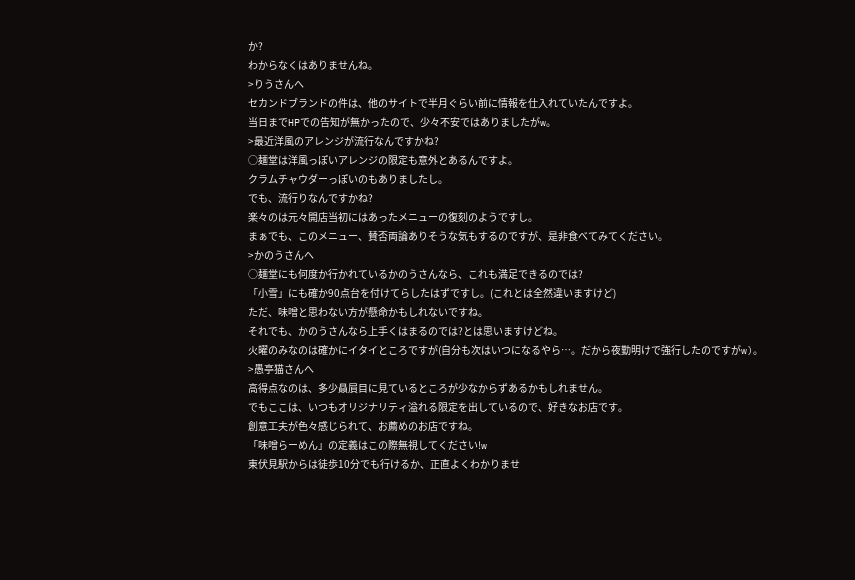か?
わからなくはありませんね。
>りうさんへ
セカンドブランドの件は、他のサイトで半月ぐらい前に情報を仕入れていたんですよ。
当日までHPでの告知が無かったので、少々不安ではありましたがw。
>最近洋風のアレンジが流行なんですかね?
○麺堂は洋風っぽいアレンジの限定も意外とあるんですよ。
クラムチャウダーっぽいのもありましたし。
でも、流行りなんですかね?
楽々のは元々開店当初にはあったメニューの復刻のようですし。
まぁでも、このメニュー、賛否両論ありそうな気もするのですが、是非食べてみてください。
>かのうさんへ
○麺堂にも何度か行かれているかのうさんなら、これも満足できるのでは?
「小雪」にも確か90点台を付けてらしたはずですし。(これとは全然違いますけど)
ただ、味噌と思わない方が懸命かもしれないですね。
それでも、かのうさんなら上手くはまるのでは?とは思いますけどね。
火曜のみなのは確かにイタイところですが(自分も次はいつになるやら…。だから夜勤明けで強行したのですがw)。
>愚亭猫さんへ
高得点なのは、多少贔屓目に見ているところが少なからずあるかもしれません。
でもここは、いつもオリジナリティ溢れる限定を出しているので、好きなお店です。
創意工夫が色々感じられて、お薦めのお店ですね。
「味噌らーめん」の定義はこの際無視してください!w
東伏見駅からは徒歩10分でも行けるか、正直よくわかりませ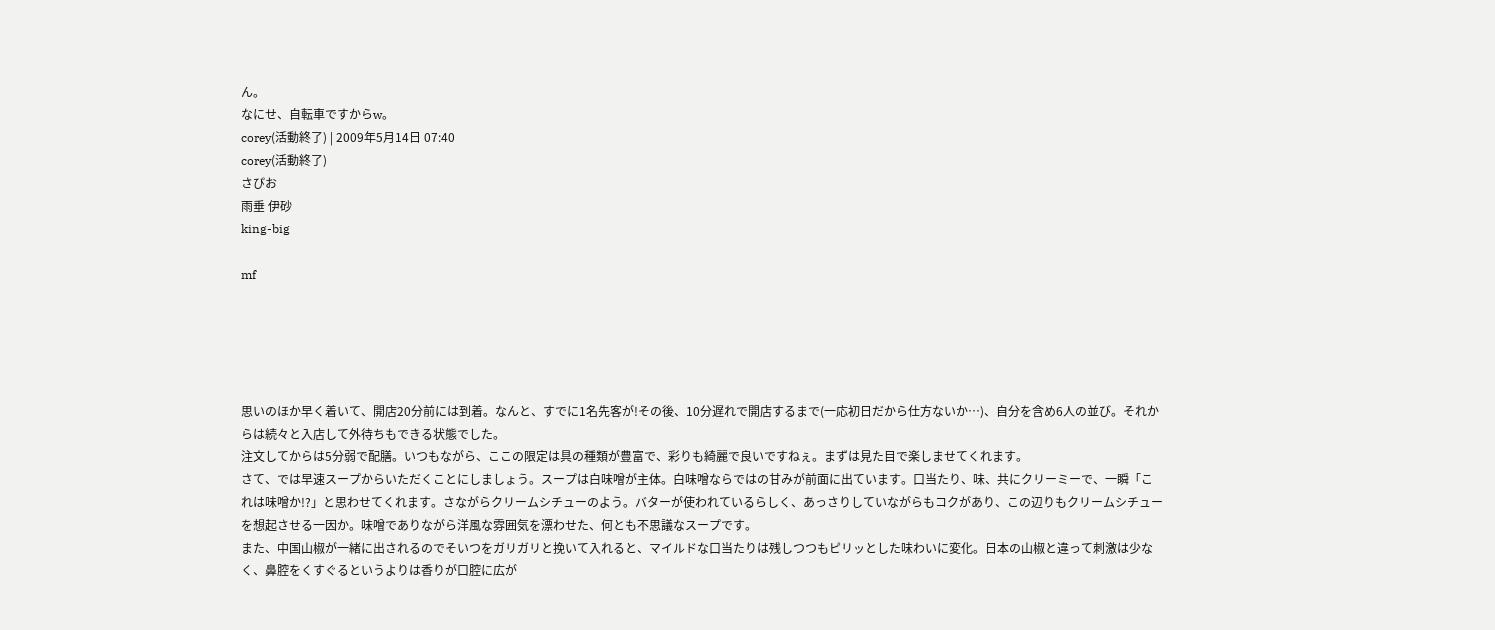ん。
なにせ、自転車ですからw。
corey(活動終了) | 2009年5月14日 07:40
corey(活動終了)
さぴお
雨垂 伊砂
king-big

mf





思いのほか早く着いて、開店20分前には到着。なんと、すでに1名先客が!その後、10分遅れで開店するまで(一応初日だから仕方ないか…)、自分を含め6人の並び。それからは続々と入店して外待ちもできる状態でした。
注文してからは5分弱で配膳。いつもながら、ここの限定は具の種類が豊富で、彩りも綺麗で良いですねぇ。まずは見た目で楽しませてくれます。
さて、では早速スープからいただくことにしましょう。スープは白味噌が主体。白味噌ならではの甘みが前面に出ています。口当たり、味、共にクリーミーで、一瞬「これは味噌か!?」と思わせてくれます。さながらクリームシチューのよう。バターが使われているらしく、あっさりしていながらもコクがあり、この辺りもクリームシチューを想起させる一因か。味噌でありながら洋風な雰囲気を漂わせた、何とも不思議なスープです。
また、中国山椒が一緒に出されるのでそいつをガリガリと挽いて入れると、マイルドな口当たりは残しつつもピリッとした味わいに変化。日本の山椒と違って刺激は少なく、鼻腔をくすぐるというよりは香りが口腔に広が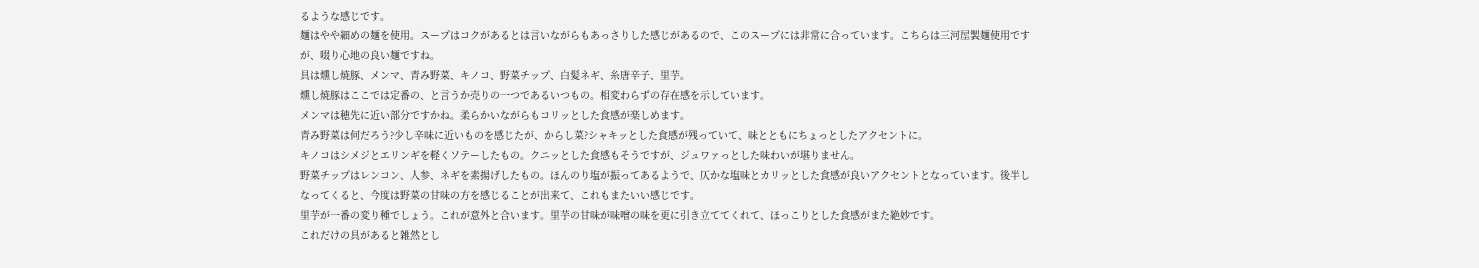るような感じです。
麺はやや細めの麺を使用。スープはコクがあるとは言いながらもあっさりした感じがあるので、このスープには非常に合っています。こちらは三河屋製麺使用ですが、啜り心地の良い麺ですね。
具は燻し焼豚、メンマ、青み野菜、キノコ、野菜チップ、白髪ネギ、糸唐辛子、里芋。
燻し焼豚はここでは定番の、と言うか売りの一つであるいつもの。相変わらずの存在感を示しています。
メンマは穂先に近い部分ですかね。柔らかいながらもコリッとした食感が楽しめます。
青み野菜は何だろう?少し辛味に近いものを感じたが、からし菜?シャキッとした食感が残っていて、味とともにちょっとしたアクセントに。
キノコはシメジとエリンギを軽くソテーしたもの。クニッとした食感もそうですが、ジュワァっとした味わいが堪りません。
野菜チップはレンコン、人参、ネギを素揚げしたもの。ほんのり塩が振ってあるようで、仄かな塩味とカリッとした食感が良いアクセントとなっています。後半しなってくると、今度は野菜の甘味の方を感じることが出来て、これもまたいい感じです。
里芋が一番の変り種でしょう。これが意外と合います。里芋の甘味が味噌の味を更に引き立ててくれて、ほっこりとした食感がまた絶妙です。
これだけの具があると雑然とし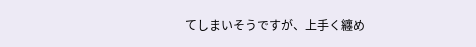てしまいそうですが、上手く纏め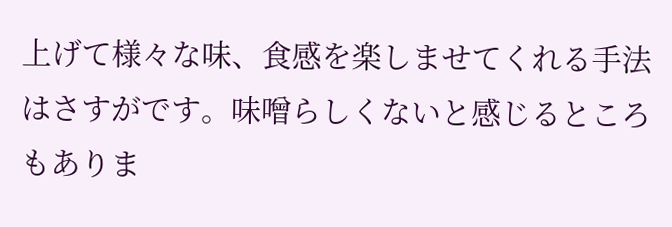上げて様々な味、食感を楽しませてくれる手法はさすがです。味噌らしくないと感じるところもありま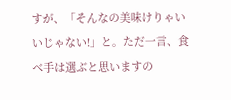すが、「そんなの美味けりゃいいじゃない!」と。ただ一言、食べ手は選ぶと思いますの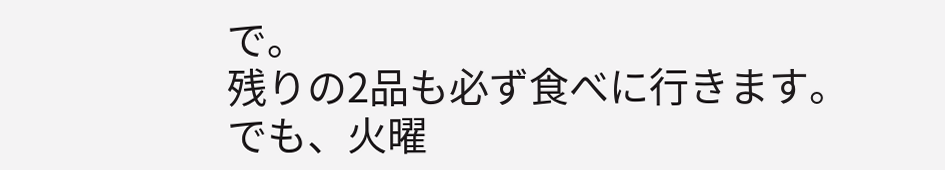で。
残りの2品も必ず食べに行きます。でも、火曜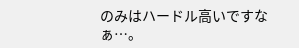のみはハードル高いですなぁ…。